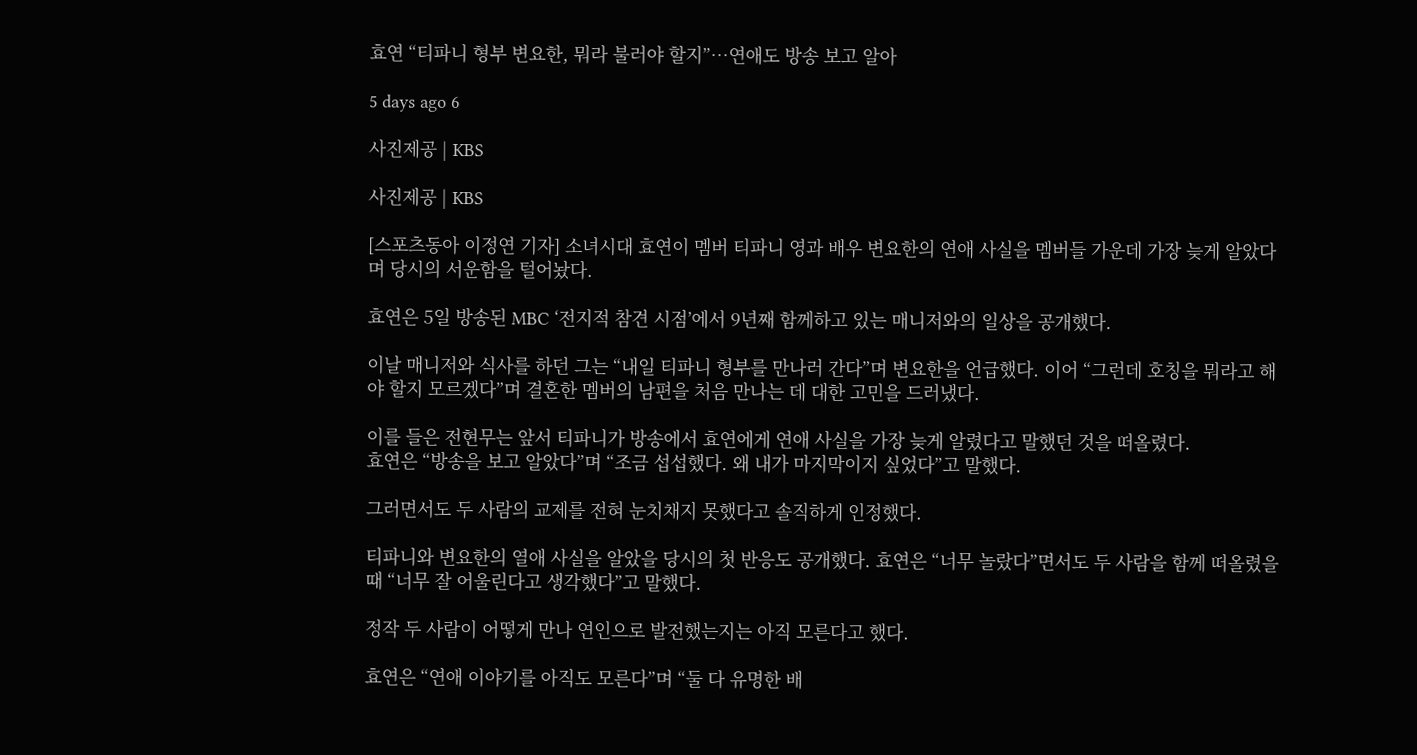효연 “티파니 형부 변요한, 뭐라 불러야 할지”…연애도 방송 보고 알아

5 days ago 6

사진제공 | KBS

사진제공 | KBS

[스포츠동아 이정연 기자] 소녀시대 효연이 멤버 티파니 영과 배우 변요한의 연애 사실을 멤버들 가운데 가장 늦게 알았다며 당시의 서운함을 털어놨다.

효연은 5일 방송된 MBC ‘전지적 참견 시점’에서 9년째 함께하고 있는 매니저와의 일상을 공개했다.

이날 매니저와 식사를 하던 그는 “내일 티파니 형부를 만나러 간다”며 변요한을 언급했다. 이어 “그런데 호칭을 뭐라고 해야 할지 모르겠다”며 결혼한 멤버의 남편을 처음 만나는 데 대한 고민을 드러냈다.

이를 들은 전현무는 앞서 티파니가 방송에서 효연에게 연애 사실을 가장 늦게 알렸다고 말했던 것을 떠올렸다.
효연은 “방송을 보고 알았다”며 “조금 섭섭했다. 왜 내가 마지막이지 싶었다”고 말했다.

그러면서도 두 사람의 교제를 전혀 눈치채지 못했다고 솔직하게 인정했다.

티파니와 변요한의 열애 사실을 알았을 당시의 첫 반응도 공개했다. 효연은 “너무 놀랐다”면서도 두 사람을 함께 떠올렸을 때 “너무 잘 어울린다고 생각했다”고 말했다.

정작 두 사람이 어떻게 만나 연인으로 발전했는지는 아직 모른다고 했다.

효연은 “연애 이야기를 아직도 모른다”며 “둘 다 유명한 배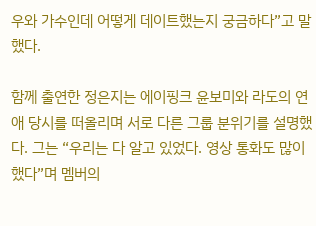우와 가수인데 어떻게 데이트했는지 궁금하다”고 말했다.

함께 출연한 정은지는 에이핑크 윤보미와 라도의 연애 당시를 떠올리며 서로 다른 그룹 분위기를 설명했다. 그는 “우리는 다 알고 있었다. 영상 통화도 많이 했다”며 멤버의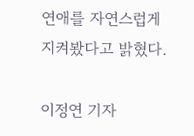연애를 자연스럽게 지켜봤다고 밝혔다.

이정연 기자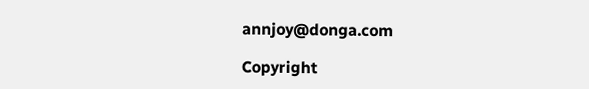annjoy@donga.com

Copyright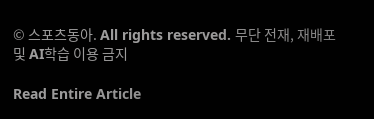© 스포츠동아. All rights reserved. 무단 전재, 재배포 및 AI학습 이용 금지

Read Entire Article